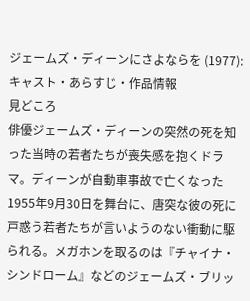ジェームズ・ディーンにさよならを (1977):キャスト・あらすじ・作品情報
見どころ
俳優ジェームズ・ディーンの突然の死を知った当時の若者たちが喪失感を抱くドラマ。ディーンが自動車事故で亡くなった1955年9月30日を舞台に、唐突な彼の死に戸惑う若者たちが言いようのない衝動に駆られる。メガホンを取るのは『チャイナ・シンドローム』などのジェームズ・ブリッ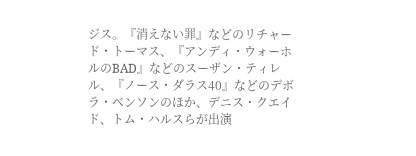ジス。『消えない罪』などのリチャード・トーマス、『アンディ・ウォーホルのBAD』などのスーザン・ティレル、『ノース・ダラス40』などのデボラ・ベンソンのほか、デニス・クエイド、トム・ハルスらが出演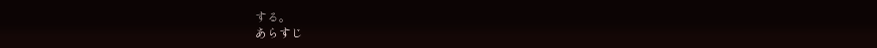する。
あらすじ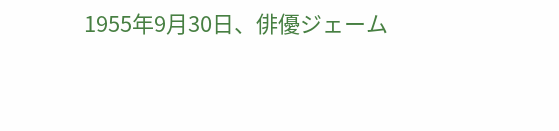1955年9月30日、俳優ジェーム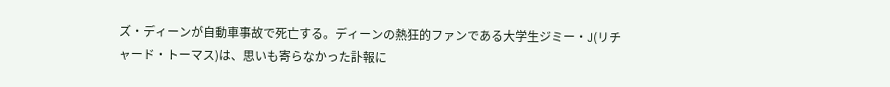ズ・ディーンが自動車事故で死亡する。ディーンの熱狂的ファンである大学生ジミー・J(リチャード・トーマス)は、思いも寄らなかった訃報に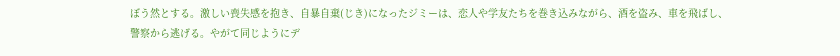ぼう然とする。激しい喪失感を抱き、自暴自棄(じき)になったジミーは、恋人や学友たちを巻き込みながら、酒を盗み、車を飛ばし、警察から逃げる。やがて同じようにデ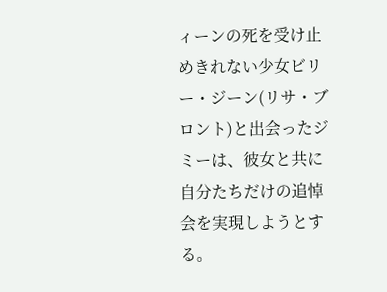ィーンの死を受け止めきれない少女ビリー・ジーン(リサ・ブロント)と出会ったジミーは、彼女と共に自分たちだけの追悼会を実現しようとする。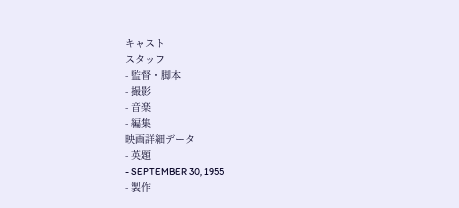キャスト
スタッフ
- 監督・脚本
- 撮影
- 音楽
- 編集
映画詳細データ
- 英題
- SEPTEMBER 30, 1955
- 製作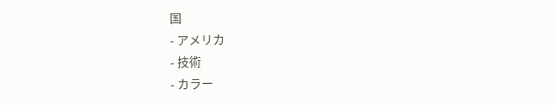国
- アメリカ
- 技術
- カラー